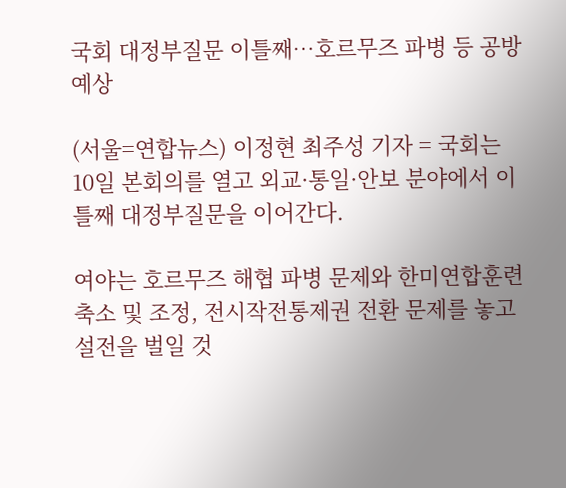국회 대정부질문 이틀째…호르무즈 파병 등 공방 예상

(서울=연합뉴스) 이정현 최주성 기자 = 국회는 10일 본회의를 열고 외교·통일·안보 분야에서 이틀째 대정부질문을 이어간다.

여야는 호르무즈 해협 파병 문제와 한미연합훈련 축소 및 조정, 전시작전통제권 전환 문제를 놓고 설전을 벌일 것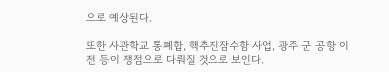으로 예상된다.

또한 사관학교 통폐합, 핵추진잠수함 사업, 광주 군 공항 이전 등이 쟁점으로 다뤄질 것으로 보인다.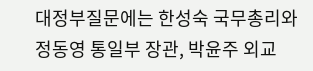대정부질문에는 한성숙 국무총리와 정동영 통일부 장관, 박윤주 외교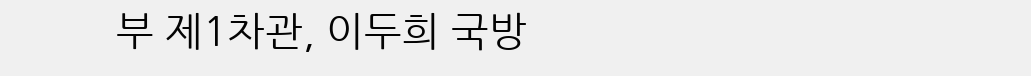부 제1차관, 이두희 국방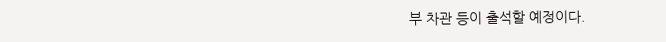부 차관 등이 출석할 예정이다.